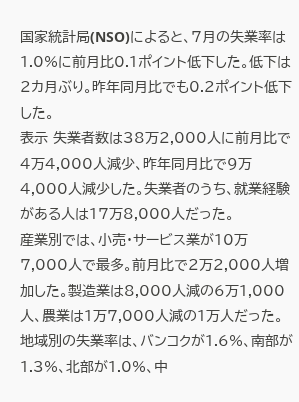国家統計局(NSO)によると、7月の失業率は1.0%に前月比0.1ポイント低下した。低下は2カ月ぶり。昨年同月比でも0.2ポイント低下した。
表示 失業者数は38万2,000人に前月比で4万4,000人減少、昨年同月比で9万4,000人減少した。失業者のうち、就業経験がある人は17万8,000人だった。
産業別では、小売・サービス業が10万7,000人で最多。前月比で2万2,000人増加した。製造業は8,000人減の6万1,000人、農業は1万7,000人減の1万人だった。
地域別の失業率は、バンコクが1.6%、南部が1.3%、北部が1.0%、中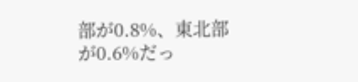部が0.8%、東北部が0.6%だっ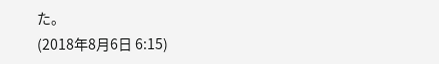た。
(2018年8月6日 6:15)